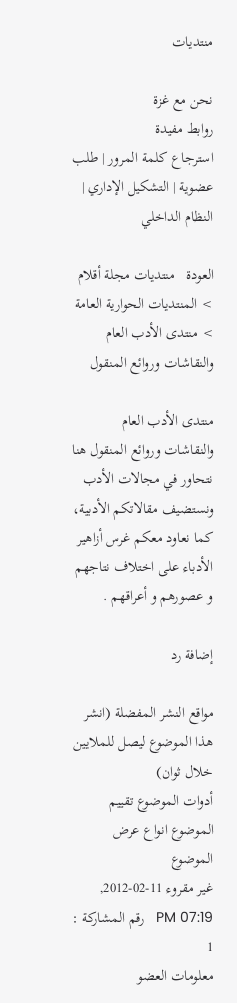منتديات

نحن مع غزة
روابط مفيدة
استرجاع كلمة المرور | طلب عضوية | التشكيل الإداري | النظام الداخلي

العودة   منتديات مجلة أقلام > المنتديات الحوارية العامة > منتدى الأدب العام والنقاشات وروائع المنقول

منتدى الأدب العام والنقاشات وروائع المنقول هنا نتحاور في مجالات الأدب ونستضيف مقالاتكم الأدبية، كما نعاود معكم غرس أزاهير الأدباء على اختلاف نتاجهم و عصورهم و أعراقهم .

إضافة رد

مواقع النشر المفضلة (انشر هذا الموضوع ليصل للملايين خلال ثوان)
أدوات الموضوع تقييم الموضوع انواع عرض الموضوع
غير مقروء 11-02-2012, 07:19 PM   رقم المشاركة : 1
معلومات العضو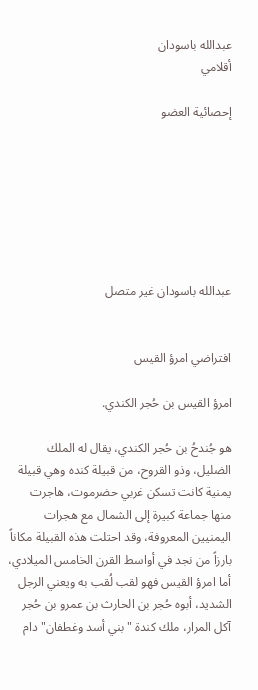عبدالله باسودان
أقلامي

إحصائية العضو







عبدالله باسودان غير متصل


افتراضي امرؤ القيس

امرؤ القيس بن حُجر الكندي.

هو جُندحُ بن حُجر الكندي، يقال له الملك الضليل، وذو القروح، من قبيلة كنده وهي قبيلة يمنية كانت تسكن غربي حضرموت، هاجرت منها جماعة كبيرة إلى الشمال مع هجرات اليمنيين المعروفة، وقد احتلت هذه القبيلة مكاناً بارزاً من نجد في أواسط القرن الخامس الميلادي، أما امرؤ القيس فهو لقب لُقب به ويعني الرجل الشديد، أبوه حُجر بن الحارث بن عمرو بن حُجر آكل المرار، ملك كندة "بني أسد وغطفان" دام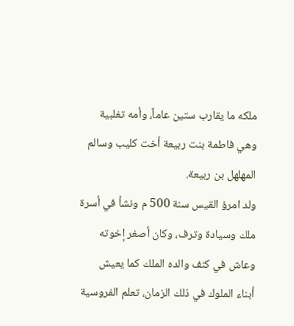ملكه ما يقارب ستين عاماً، وأمه تغلبية وهي فاطمة بنت ربيعة أخت كليب وسالم المهلهل بن ربيعة.
ولد امرؤ القيس سنة 500 م ونشأ في أسرة ملك وسيادة وترف، وكان أصغر إخوته وعاش في كنف والده الملك كما يعيش أبناء الملوك في ذلك الزمان، تعلم الفروسية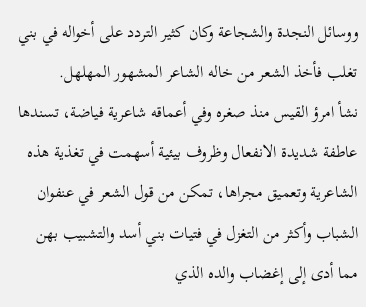ووسائل النجدة والشجاعة وكان كثير التردد على أخواله في بني تغلب فأخذ الشعر من خاله الشاعر المشهور المهلهل.
نشأ امرؤ القيس منذ صغره وفي أعماقه شاعرية فياضة، تسندها عاطفة شديدة الانفعال وظروف بيئية أسهمت في تغذية هذه الشاعرية وتعميق مجراها، تمكن من قول الشعر في عنفوان الشباب وأكثر من التغزل في فتيات بني أسد والتشبيب بهن مما أدى إلى إغضاب والده الذي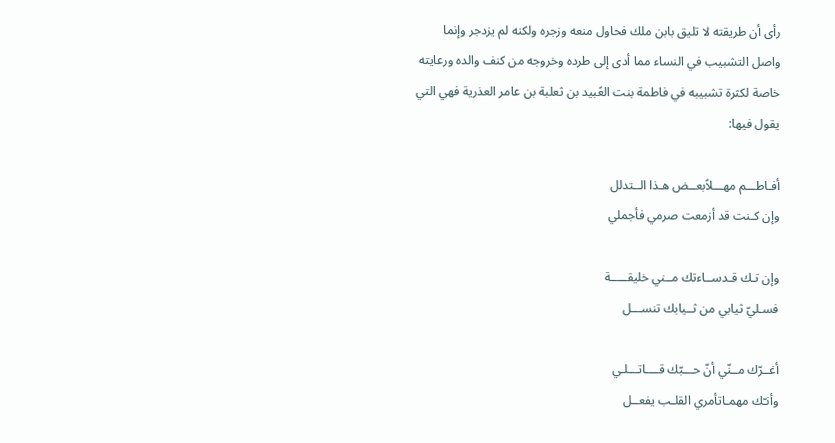رأى أن طريقته لا تليق بابن ملك فحاول منعه وزجره ولكنه لم يزدجر وإنما واصل التشبيب في النساء مما أدى إلى طرده وخروجه من كنف والده ورعايته خاصة لكثرة تشبيبه في فاطمة بنت العًبيد بن ثعلبة بن عامر العذرية فهي التي يقول فيها:

أفـاطـــم مهـــلاًبعــض هـذا الــتدلل
وإن كـنت قد أزمعت صرمي فأجملي

وإن تـك قـدســاءتك مــني خليقـــــة
فسـليّ ثيابي من ثــيابك تنســـل

أغــرّك مــنّي أنّ حـــبّك قــــاتـــلـي
وأنـّك مهمـاتأمري القلـب يفعــل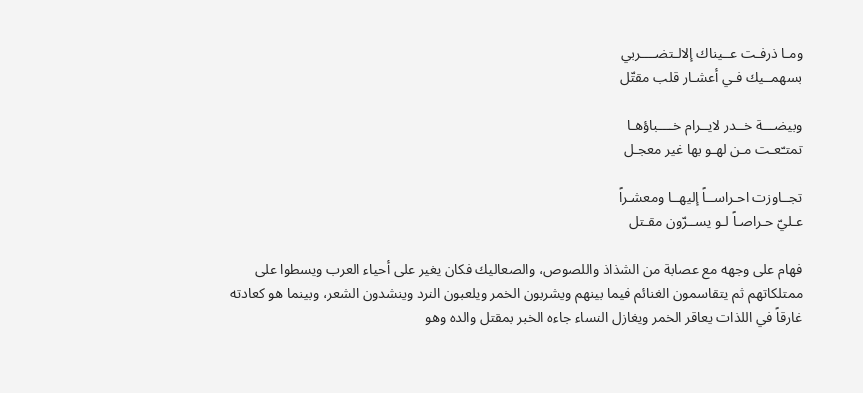ومـا ذرفـت عــيناك إلالـتضــــربي
بسهمــيك فـي أعشـار قلب مقتّل

وبيضـــة خــدر لايــرام خــــباؤهـا
تمتـّعـت مـن لهـو بها غير معجـل

تجــاوزت احـراســاً إليهــا ومعشـراً
عـليّ حـراصـاً لـو يســرّون مقـتل

فهام على وجهه مع عصابة من الشذاذ واللصوص، والصعاليك فكان يغير على أحياء العرب ويسطوا على ممتلكاتهم ثم يتقاسمون الغنائم فيما بينهم ويشربون الخمر ويلعبون النرد وينشدون الشعر، وبينما هو كعادته غارقاً في اللذات يعاقر الخمر ويغازل النساء جاءه الخبر بمقتل والده وهو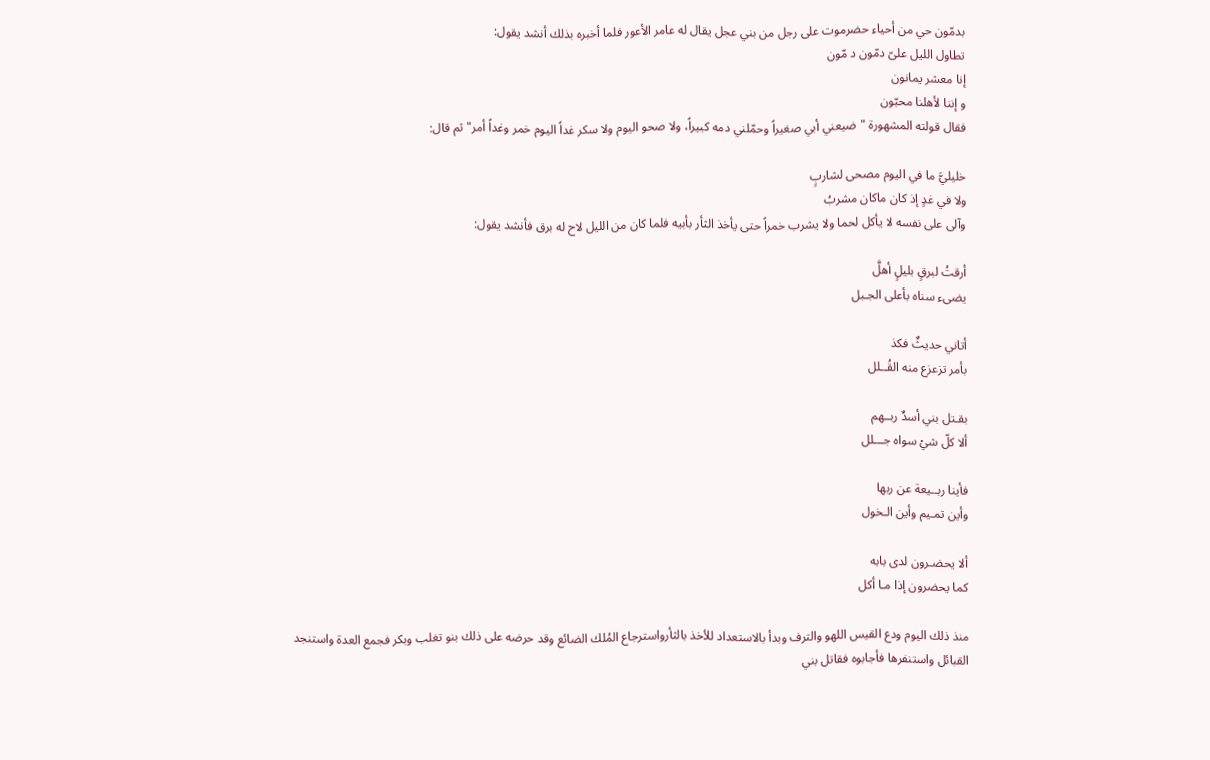بدمّون حي من أحياء حضرموت على رجل من بني عجل يقال له عامر الأعور فلما أخبره بذلك أنشد يقول:
تطاول الليل علىّ دمّون د مّون
إنا معشر يمانون
و إننا لأهلنا محبّون
فقال قولته المشهورة "ضيعني أبي صغيراً وحمّلني دمه كبيراً، ولا صحو اليوم ولا سكر غداً اليوم خمر وغداً أمر" ثم قال:

خليليَّ ما في اليوم مصحى لشاربٍ
ولا في غدٍ إذ كان ماكان مشربُ
وآلى على نفسه لا يأكل لحما ولا يشرب خمراً حتى يأخذ الثأر بأبيه فلما كان من الليل لاح له برق فأنشد يقول:

أرقتُ لبرقٍ بليلٍ أهلَّ
يضىء سناه بأعلى الجـبل

أتاني حديثٌ فكذ
بأمر تزعزع منه القُــلل

بقـتل بني أسدٌ ربــهم
ألا كلّ شيْ سواه جـــلل

فأينا ربــيعة عن ربها
وأين تمـيم وأين الـخول

ألا يحضـرون لدى بابه
كما يحضرون إذا مـا أكل

منذ ذلك اليوم ودع القيس اللهو والترف وبدأ بالاستعداد للأخذ بالثأرواسترجاع المُلك الضائع وقد حرضه على ذلك بنو تغلب وبكر فجمع العدة واستنجد القبائل واستنفرها فأجابوه فقاتل بني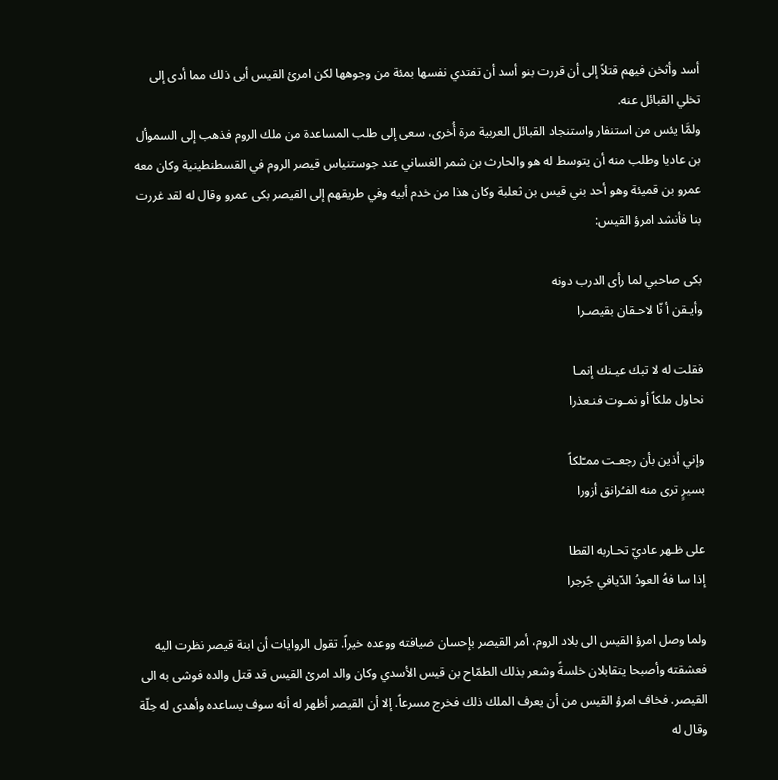أسد وأثخن فيهم قتلاً إلى أن قررت بنو أسد أن تفتدي نفسها بمئة من وجوهها لكن امرئ القيس أبى ذلك مما أدى إلى تخلي القبائل عنه.
ولمَّا يئس من استنفار واستنجاد القبائل العربية مرة أُخرى، سعى إلى طلب المساعدة من ملك الروم فذهب إلى السموأل بن عاديا وطلب منه أن يتوسط له هو والحارث بن شمر الغساني عند جوستنياس قيصر الروم في القسطنطينية وكان معه عمرو بن قميئة وهو أحد بني قيس بن ثعلبة وكان هذا من خدم أبيه وفي طريقهم إلى القيصر بكى عمرو وقال له لقد غررت بنا فأنشد امرؤ القيس:

بكى صاحبي لما رأى الدرب دونه
وأيـقن أ نّا لاحـقان بقيصـرا

فقلت له لا تبك عيـنك إنمـا
نحاول ملكاً أو نمـوت فنـعذرا

وإني أذين بأن رجعـت ممـّلكاً
بسيرٍ ترى منه الفـُرانق أزورا

على ظـهر عاديّ تحـاربه القطا
إذا سا فهُ العودُ الدّيافي جًرجرا

ولما وصل امرؤ القيس الى بلاد الروم، أمر القيصر بإحسان ضيافته ووعده خيراً. تقول الروايات أن ابنة قيصر نظرت اليه فعشقته وأصبحا يتقابلان خلسةً وشعر بذلك الطمّاح بن قيس الأسدي وكان والد امرىْ القيس قد قتل والده فوشى به الى القيصر. فخاف امرؤ القيس من أن يعرف الملك ذلك فخرج مسرعاً. إلا أن القيصر أظهر له أنه سوف يساعده وأهدى له حِلّة وقال له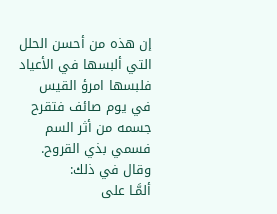إن هذه من أحسن الحلل التي ألبسها في الأعياد فلبسها امرؤ القيس في يوم صائف فتقرح جسمه من أثر السم فسمي بذي القروح. وقال في ذلك:
ألمَّـا على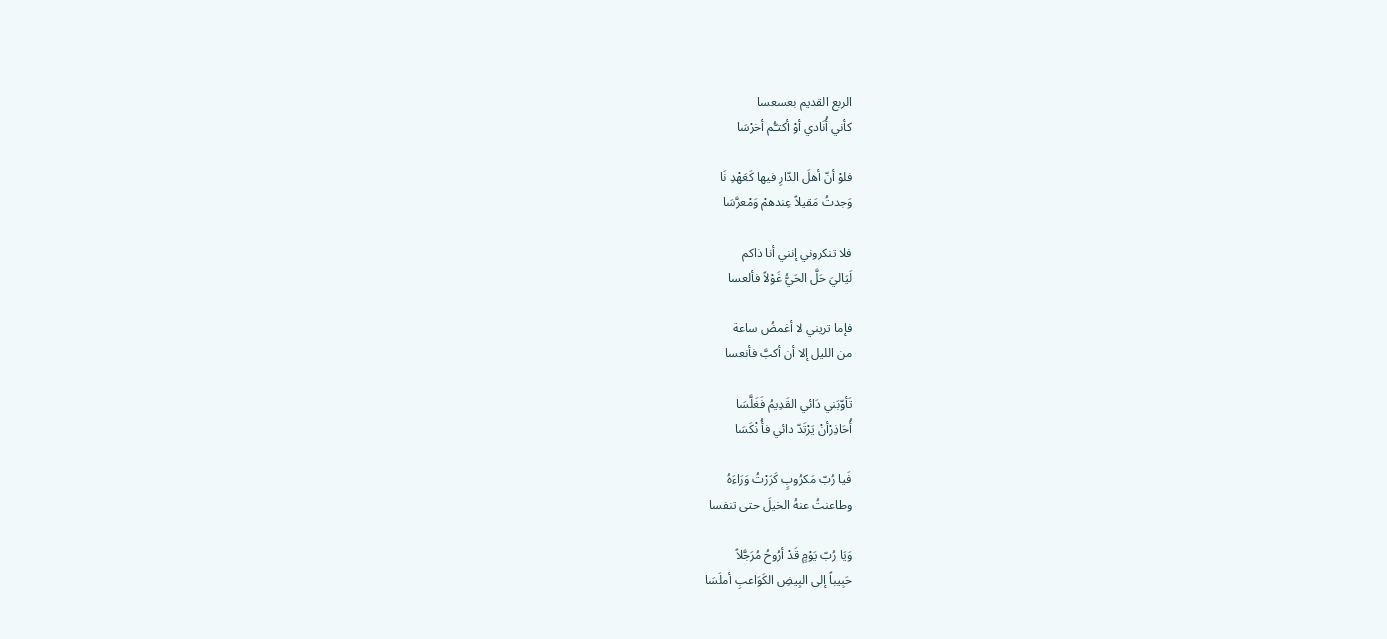الربع القديم بعسعسا
كأني أُنَادي أوْ أكتـُّم أخرْسَا

فلوْ أنّ أهلَ الدّارِ فيها كَعَهْدِ نَا
وَجدتُ مَقيلاً عِندهمْ وَمْعرَّسَا

فلا تنكروني إنني أنا ذاكم
لَيَاليَ حَلَّ الحَيُّ غَوْلاً فألعسا

فإما تريني لا أغمضُ ساعة
من الليل إلا أن أكبَّ فأنعسا

تَأوّبَني دَائي القَدِيمُ فَغَلَّسَا
أُحَاذِرْأنْ يَرْتَدّ دائي فأُ نْكَسَا

فَيا رُبّ مَكرُوبٍ كَرَرْتُ وَرَاءَهُ
وطاعنتُ عنهُ الخيلَ حتى تنفسا

وَيَا رُبّ يَوْمٍ قَدْ أرُوحُ مُرَجَّلاً
حَبِيباً إلى البِيضِ الكَوَاعبِ أملَسَا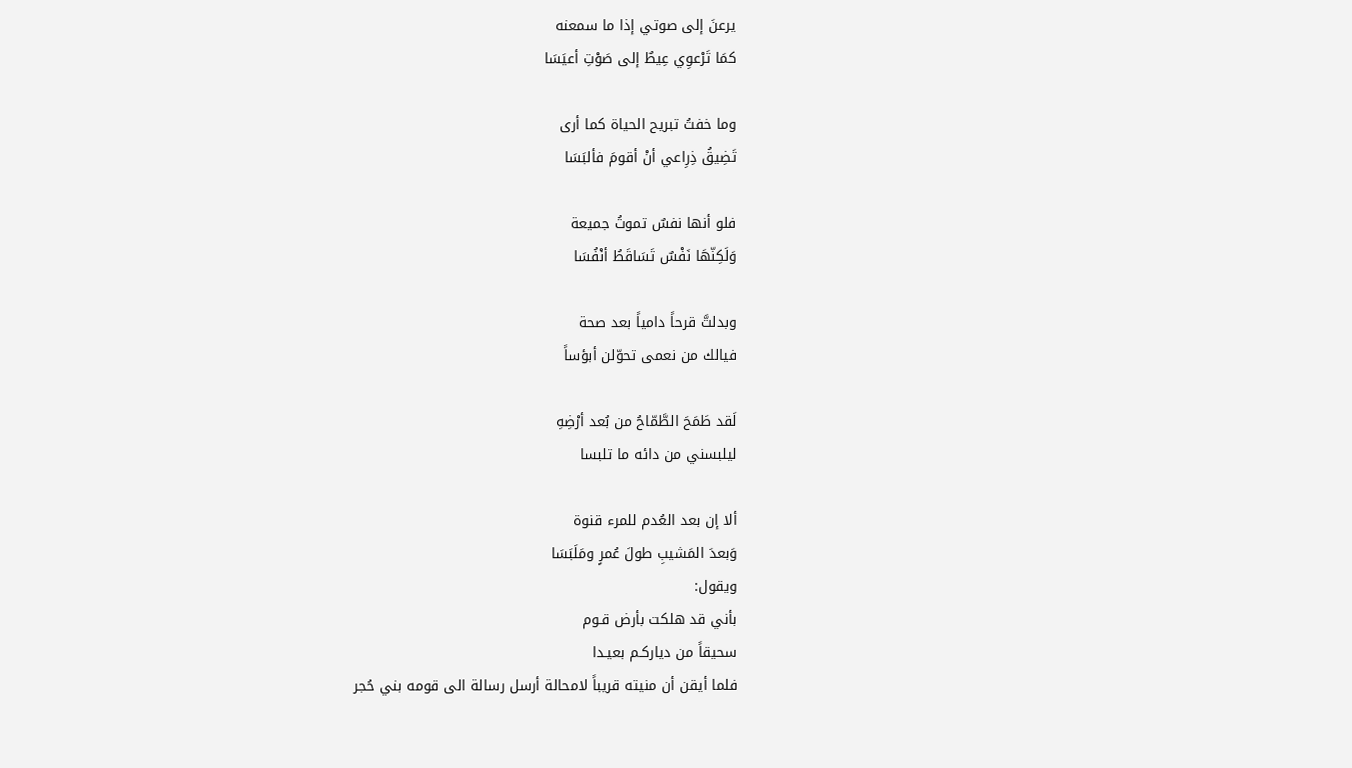يرعنَ إلى صوتي إذا ما سمعنه
كمَا تَرْعوِي عِيطٌ إلى صَوْتِ أعيَسَا

وما خفتُ تبريح الحياة كما أرى
تَضِيقُ ذِرِاعي أنْ أقومَ فألبَسَا

فلو أنها نفسٌ تموتُ جميعة
وَلَكِنّهَا نَفْسٌ تَسَاقَطُ أنْفُسَا

وبدلتَّ قرحاً دامياً بعد صحة
فيالك من نعمى تحوّلن أبؤساً

لَقد طَمَحَ الطَّمّاحُ من بُعد أرْضِهِ
ليلبسني من دائه ما تلبسا

ألا إن بعد العُدم للمرء قنوة
وَبعدَ المَشيبِ طولَ عُمرٍ ومَلَبَسَا
ويقول:
بأني قد هلكت بأرض قـوم
سحيقاً من دياركـم بعيـدا
فلما أيقن أن منيته قريباً لامحالة أرسل رسالة الى قومه بني حُجر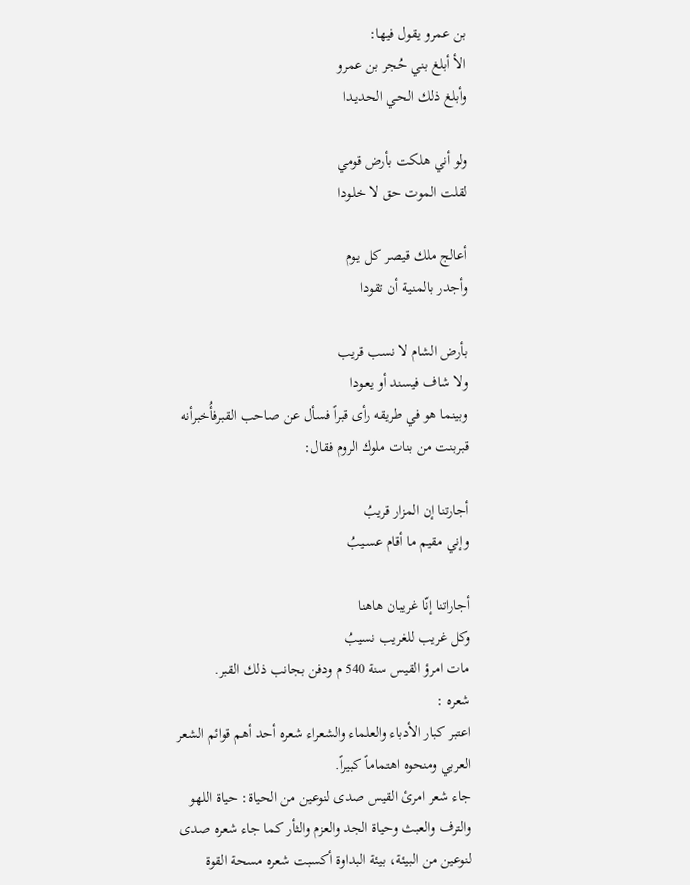بن عمرو يقول فيها:
الأ أبلغ بني حُجر بن عمرو
وأبلغ ذلك الحـي الحديـدا

ولو أني هلكت بأرض قومي
لقلت الموت حق لا خلـودا

أعالج ملك قيصر كل يـوم
وأجدر بالمنيـة أن تقودا

بأرض الشام لا نسب قريب
ولا شاف فيسند أو يعـودا
وبينما هو في طريقه رأى قبراً فسأل عن صاحب القبرفأُخبرأنه قبربنت من بنات ملوك الروم فقال:

أجارتنا إن المزار قريبُ
وإني مقيم ما أقام عسـيبُ

أجاراتنا إنّا غريبان هاهنا
وكل غريب للغريب نسيبُ
مات امرؤ القيس سنة 540 م ودفن بجانب ذلك القبر.
شعره :
اعتبر كبار الأدباء والعلماء والشعراء شعره أحد أهم قوائم الشعر العربي ومنحوه اهتماماً كبيراً.
جاء شعر امرئ القيس صدى لنوعين من الحياة: حياة اللهو والترف والعبث وحياة الجد والعزم والثأر كما جاء شعره صدى لنوعين من البيئة، بيئة البداوة أكسبت شعره مسحة القوة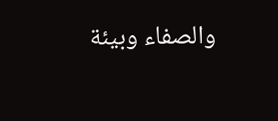والصفاء وبيئة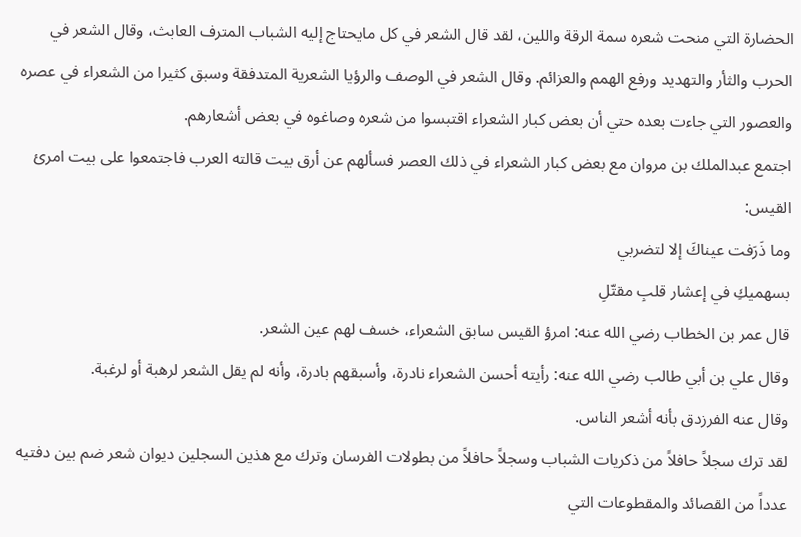الحضارة التي منحت شعره سمة الرقة واللين، لقد قال الشعر في كل مايحتاج إليه الشباب المترف العابث، وقال الشعر في الحرب والثأر والتهديد ورفع الهمم والعزائم. وقال الشعر في الوصف والرؤيا الشعرية المتدفقة وسبق كثيرا من الشعراء في عصره والعصور التي جاءت بعده حتي أن بعض كبار الشعراء اقتبسوا من شعره وصاغوه في بعض أشعارهم.
اجتمع عبدالملك بن مروان مع بعض كبار الشعراء في ذلك العصر فسألهم عن أرق بيت قالته العرب فاجتمعوا على بيت امرئ القيس:
وما ذَرَفت عيناكَ إلا لتضربي
بسهميكِ في إعشار قلبِ مقتّلِ
قال عمر بن الخطاب رضي الله عنه: امرؤ القيس سابق الشعراء، خسف لهم عين الشعر.
وقال علي بن أبي طالب رضي الله عنه: رأيته أحسن الشعراء نادرة، وأسبقهم بادرة، وأنه لم يقل الشعر لرهبة أو لرغبة.
وقال عنه الفرزدق بأنه أشعر الناس.
لقد ترك سجلاً حافلاً من ذكريات الشباب وسجلاً حافلاً من بطولات الفرسان وترك مع هذين السجلين ديوان شعر ضم بين دفتيه عدداً من القصائد والمقطوعات التي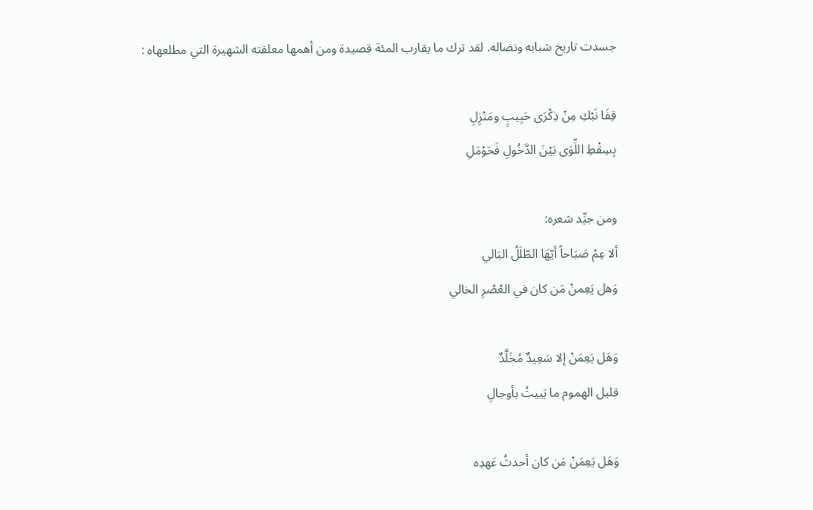جسدت تاريخ شبابه ونضاله. لقد ترك ما يقارب المئة قصيدة ومن أهمها معلقته الشهيرة التي مطلعهاه :

قِفَا نَبْكِ مِنْ ذِكْرَى حَبِيبٍ ومَنْزِلِ
بِسِقْطِ اللِّوَى بَيْنَ الدَّخُولِ فَحَوْمَلِ

ومن جيِّد شعره:
ألا عِمْ صَبَاحاً أيّهَا الطّلَلُ البَالي
وَهل يَعِمنْ مَن كان في العُصُرِ الخالي

وَهَل يَعِمَنْ إلا سَعِيدٌ مُخَلَّدٌ
قليل الهموم ما يَبيتُ بأوجالِ

وَهَل يَعِمَنْ مَن كان أحدثُ عَهدِه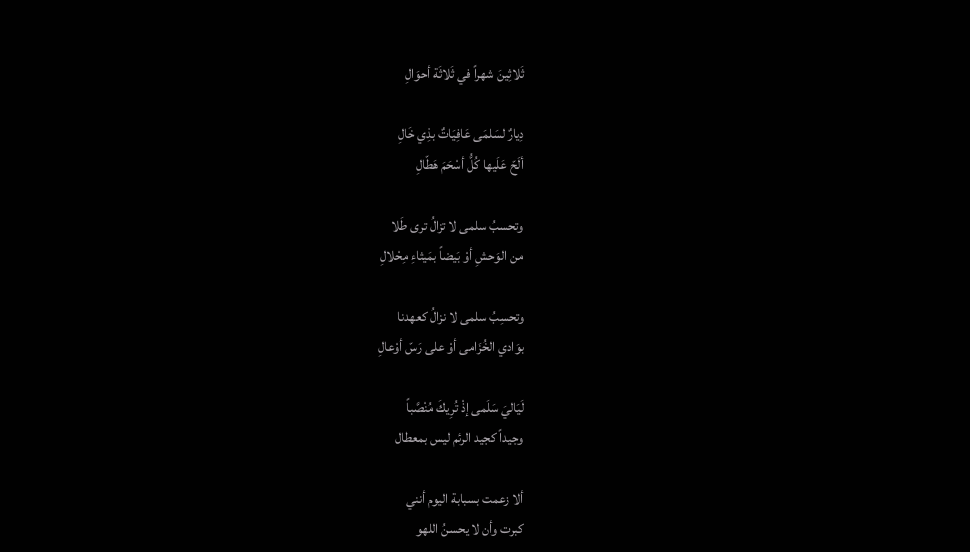ثَلاثِينَ شهراً في ثَلاثَة أحوَالِ

دِيارٌ لسَلمَى عَافِيَاتٌ بذِي خَالِ
ألَحّ عَلَيها كُلُّ أسْحَمَ هَطّالِ

وتحسبُ سلمى لا تزالُ ترى طَلا
من الوَحشِ أوْ بَيضاً بمَيثاءِ مِحْلالِ

وتحسِبُ سلمى لا نزالُ كعهدنا
بوَادي الخُزَامى أوْ على رَسّ أوْعالِ

لَيَاليَ سَلَمى إذْ تُرِيكَ مُنْصَّباً
وجيداً كجيد الرئم ليس بمعطال

ألا زعمت بسبابة اليوم أنني
كبرت وأن لا يحسنُ اللهو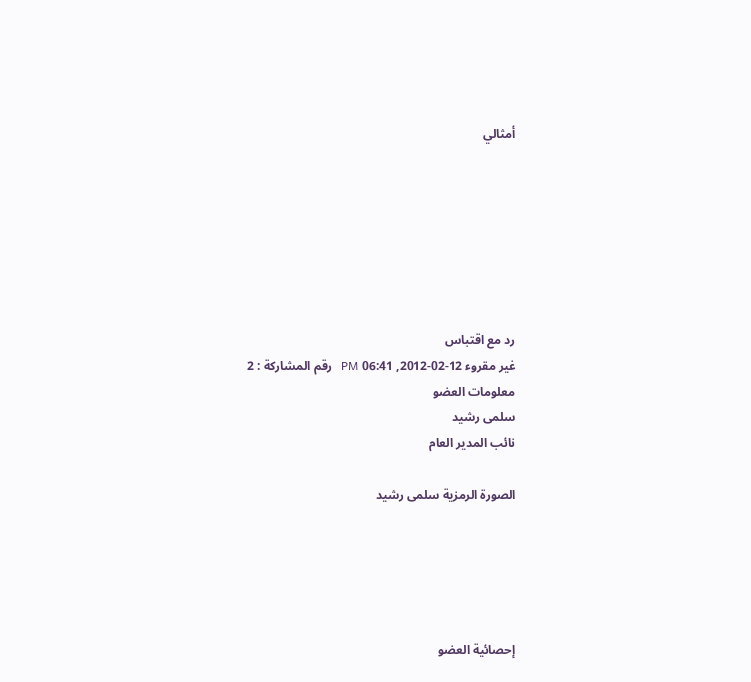أمثالي







رد مع اقتباس
غير مقروء 12-02-2012, 06:41 PM   رقم المشاركة : 2
معلومات العضو
سلمى رشيد
نائب المدير العام

الصورة الرمزية سلمى رشيد





إحصائية العضو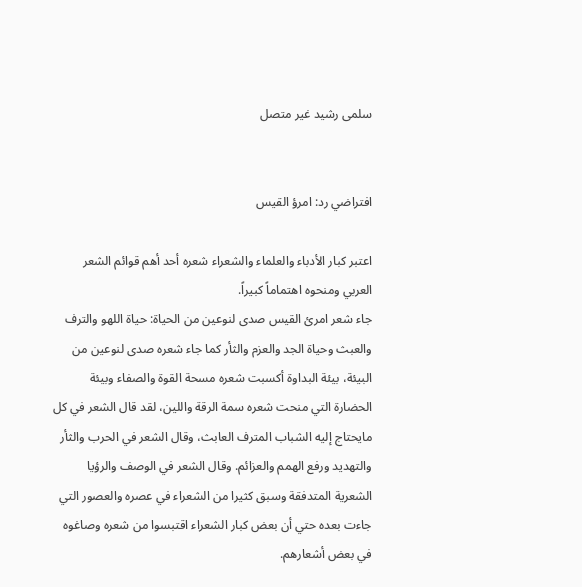سلمى رشيد غير متصل


افتراضي رد: امرؤ القيس

اعتبر كبار الأدباء والعلماء والشعراء شعره أحد أهم قوائم الشعر العربي ومنحوه اهتماماً كبيراً.
جاء شعر امرئ القيس صدى لنوعين من الحياة: حياة اللهو والترف والعبث وحياة الجد والعزم والثأر كما جاء شعره صدى لنوعين من البيئة، بيئة البداوة أكسبت شعره مسحة القوة والصفاء وبيئة الحضارة التي منحت شعره سمة الرقة واللين، لقد قال الشعر في كل مايحتاج إليه الشباب المترف العابث، وقال الشعر في الحرب والثأر والتهديد ورفع الهمم والعزائم. وقال الشعر في الوصف والرؤيا الشعرية المتدفقة وسبق كثيرا من الشعراء في عصره والعصور التي جاءت بعده حتي أن بعض كبار الشعراء اقتبسوا من شعره وصاغوه في بعض أشعارهم.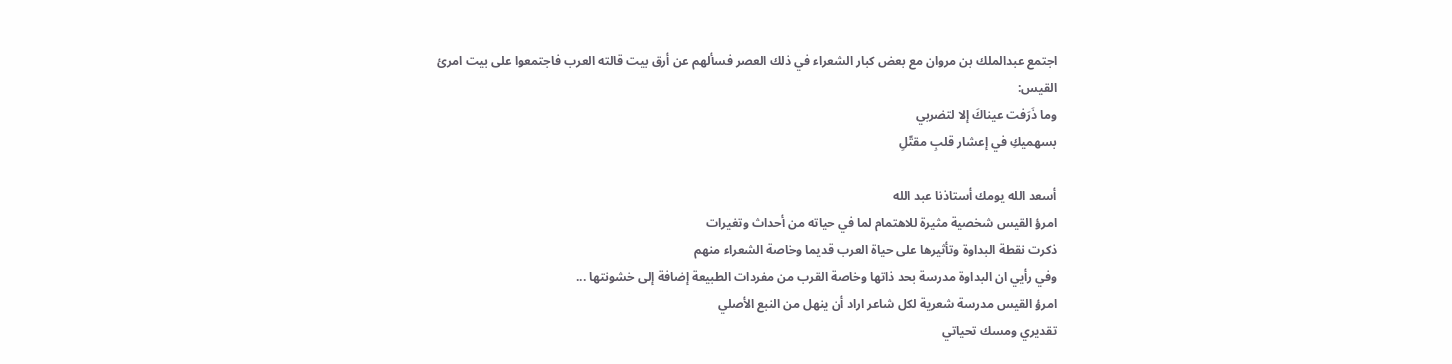اجتمع عبدالملك بن مروان مع بعض كبار الشعراء في ذلك العصر فسألهم عن أرق بيت قالته العرب فاجتمعوا على بيت امرئ القيس:
وما ذَرَفت عيناكَ إلا لتضربي
بسهميكِ في إعشار قلبِ مقتّلِ

أسعد الله يومك أستاذنا عبد الله
امرؤ القيس شخصية مثيرة للاهتمام لما في حياته من أحداث وتغيرات
ذكرت نقطة البداوة وتأثيرها على حياة العرب قديما وخاصة الشعراء منهم
وفي رأيي ان البداوة مدرسة بحد ذاتها وخاصة القرب من مفردات الطبيعة إضافة إلى خشونتها ...
امرؤ القيس مدرسة شعرية لكل شاعر اراد أن ينهل من النبع الأصلي
تقديري ومسك تحياتي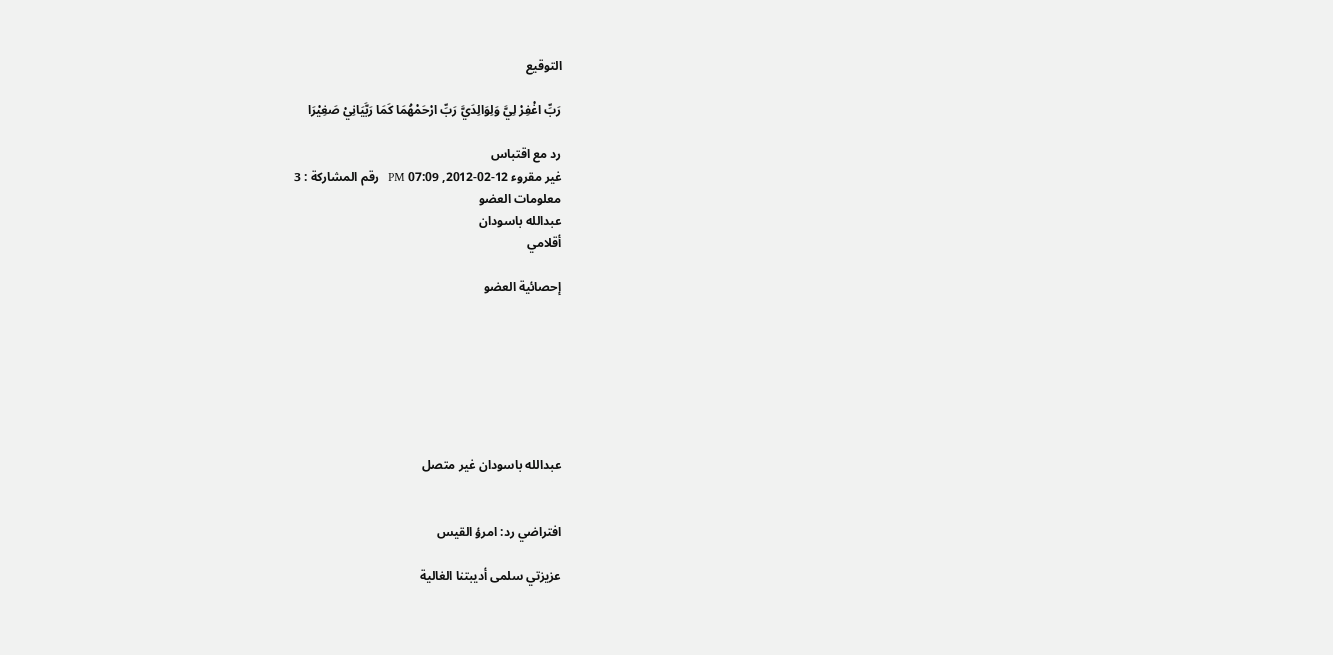التوقيع

رَبِّ اغْفِرْ لِيَّ وَلِوَالِدَيَّ رَبِّ ارْحَمْهُمَا كَمَا رَبَّيَانِيْ صَغِيْرَا

رد مع اقتباس
غير مقروء 12-02-2012, 07:09 PM   رقم المشاركة : 3
معلومات العضو
عبدالله باسودان
أقلامي

إحصائية العضو







عبدالله باسودان غير متصل


افتراضي رد: امرؤ القيس

عزيزتي سلمى أديبتنا الغالية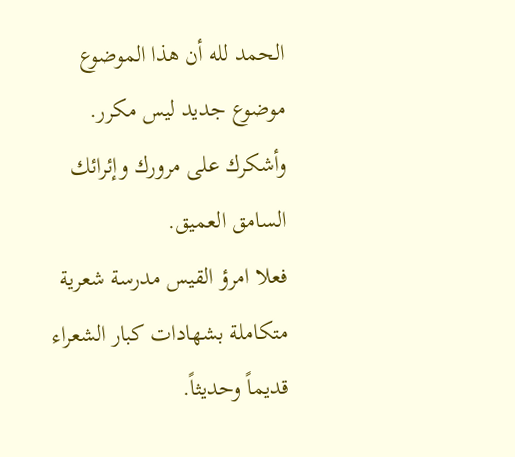الحمد لله أن هذا الموضوع موضوع جديد ليس مكرر.
وأشكرك على مرورك وإئرائك السامق العميق.
فعلا امرؤ القيس مدرسة شعرية متكاملة بشهادات كبار الشعراء قديماً وحديثاً.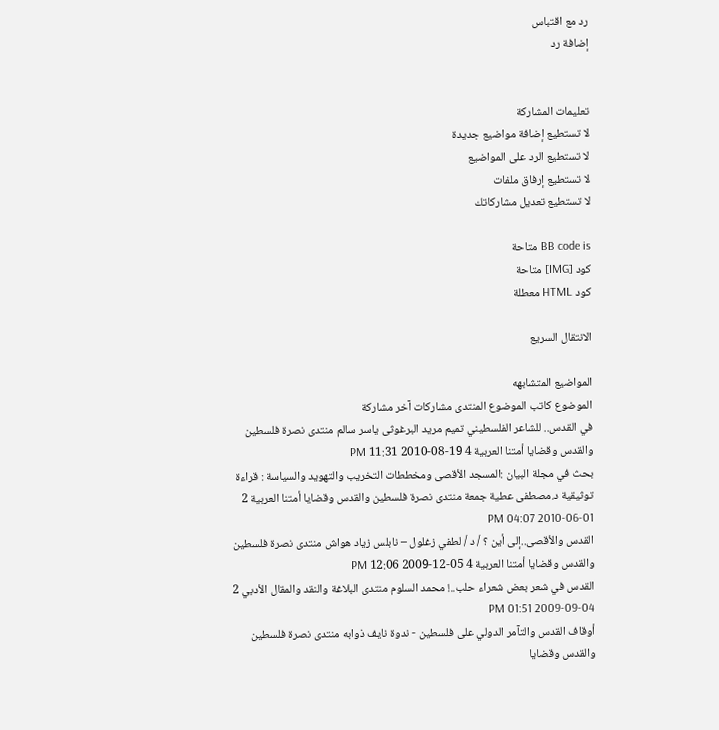رد مع اقتباس
إضافة رد


تعليمات المشاركة
لا تستطيع إضافة مواضيع جديدة
لا تستطيع الرد على المواضيع
لا تستطيع إرفاق ملفات
لا تستطيع تعديل مشاركاتك

BB code is متاحة
كود [IMG] متاحة
كود HTML معطلة

الانتقال السريع

المواضيع المتشابهه
الموضوع كاتب الموضوع المنتدى مشاركات آخر مشاركة
في القدس.. للشاعر الفلسطيني تميم مريد البرغوثى ياسر سالم منتدى نصرة فلسطين والقدس وقضايا أمتنا العربية 4 19-08-2010 11:31 PM
بحث في مجلة البيان :المسجد الأقصى ومخططات التخريب والتهويد والسياسة : قراءة توثيقية د.مصطفى عطية جمعة منتدى نصرة فلسطين والقدس وقضايا أمتنا العربية 2 01-06-2010 04:07 PM
القدس والأقصى..إلى أين ؟ / د / لطفي زغلول – نابلس زياد هواش منتدى نصرة فلسطين والقدس وقضايا أمتنا العربية 4 05-12-2009 12:06 PM
القدس في شعر بعض شعراء حلب..! محمد السلوم منتدى البلاغة والنقد والمقال الأدبي 2 04-09-2009 01:51 PM
أوقاف القدس والتآمر الدولي على فلسطين - ندوة نايف ذوابه منتدى نصرة فلسطين والقدس وقضايا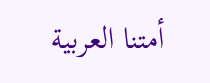أمتنا العربية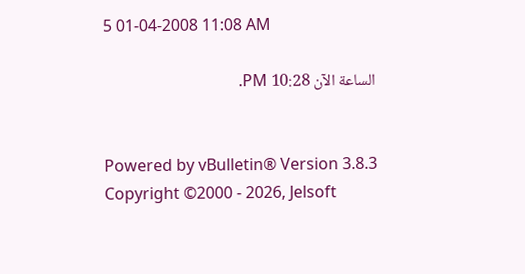5 01-04-2008 11:08 AM

الساعة الآن 10:28 PM.


Powered by vBulletin® Version 3.8.3
Copyright ©2000 - 2026, Jelsoft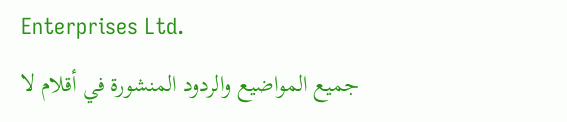Enterprises Ltd.
جميع المواضيع والردود المنشورة في أقلام لا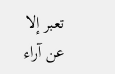تعبر إلا عن آراء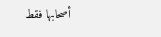أصحابها فقط